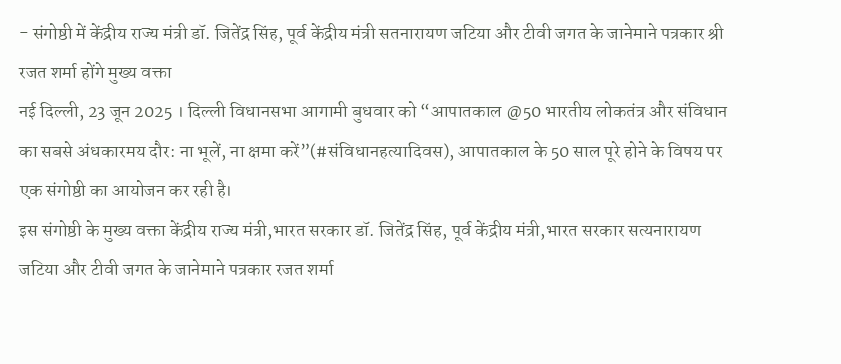- संगोष्ठी में केंद्रीय राज्य मंत्री डॉ. जितेंद्र सिंह, पूर्व केंद्रीय मंत्री सतनारायण जटिया और टीवी जगत के जानेमाने पत्रकार श्री रजत शर्मा होंगे मुख्य वक्ता
नई दिल्ली, 23 जून 2025 । दिल्ली विधानसभा आगामी बुधवार को “आपातकाल @50 भारतीय लोकतंत्र और संविधान का सबसे अंधकारमय दौर: ना भूलें, ना क्षमा करें”(#संविधानहत्यादिवस), आपातकाल के 50 साल पूरे होने के विषय पर एक संगोष्ठी का आयोजन कर रही है।
इस संगोष्ठी के मुख्य वक्ता केंद्रीय राज्य मंत्री,भारत सरकार डॉ. जितेंद्र सिंह, पूर्व केंद्रीय मंत्री,भारत सरकार सत्यनारायण जटिया और टीवी जगत के जानेमाने पत्रकार रजत शर्मा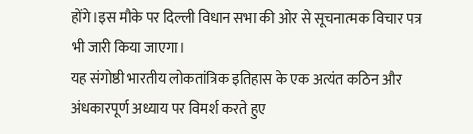होंगे।इस मौके पर दिल्ली विधान सभा की ओर से सूचनात्मक विचार पत्र भी जारी किया जाएगा।
यह संगोष्ठी भारतीय लोकतांत्रिक इतिहास के एक अत्यंत कठिन और अंधकारपूर्ण अध्याय पर विमर्श करते हुए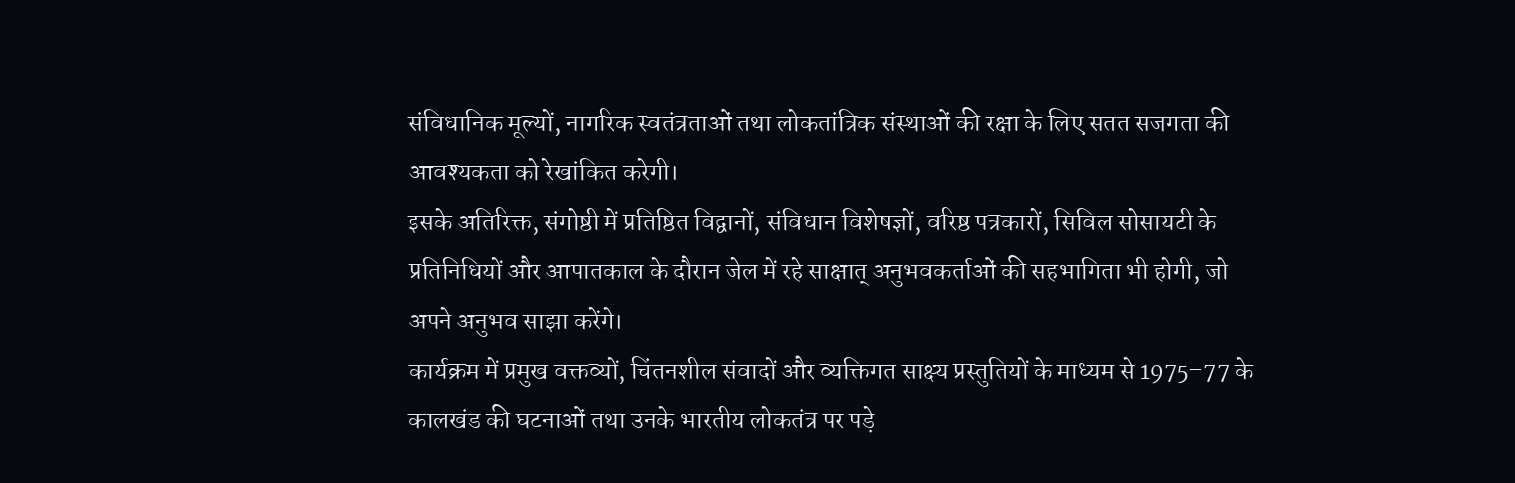संविधानिक मूल्यों, नागरिक स्वतंत्रताओं तथा लोकतांत्रिक संस्थाओं की रक्षा के लिए सतत सजगता की आवश्यकता को रेखांकित करेगी।
इसके अतिरिक्त, संगोष्ठी में प्रतिष्ठित विद्वानों, संविधान विशेषज्ञों, वरिष्ठ पत्रकारों, सिविल सोसायटी के प्रतिनिधियों और आपातकाल के दौरान जेल में रहे साक्षात् अनुभवकर्ताओं की सहभागिता भी होगी, जो अपने अनुभव साझा करेंगे।
कार्यक्रम में प्रमुख वक्तव्यों, चिंतनशील संवादों और व्यक्तिगत साक्ष्य प्रस्तुतियों के माध्यम से 1975–77 के कालखंड की घटनाओं तथा उनके भारतीय लोकतंत्र पर पड़े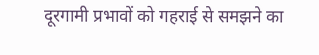दूरगामी प्रभावों को गहराई से समझने का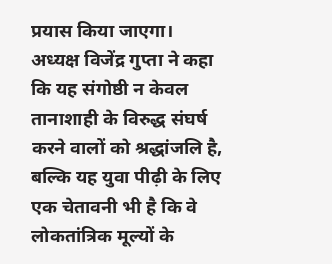प्रयास किया जाएगा।
अध्यक्ष विजेंद्र गुप्ता ने कहा कि यह संगोष्ठी न केवल तानाशाही के विरुद्ध संघर्ष करने वालों को श्रद्धांजलि है, बल्कि यह युवा पीढ़ी के लिए एक चेतावनी भी है कि वे लोकतांत्रिक मूल्यों के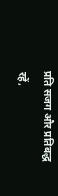प्रति सजग और प्रतिबद्ध रहें,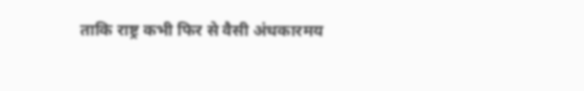ताकि राष्ट्र कभी फिर से वैसी अंधकारमय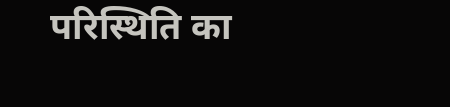परिस्थिति का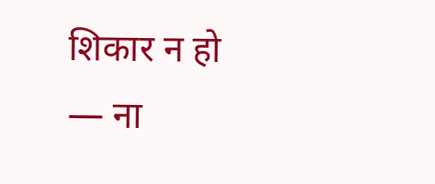शिकार न हो — ना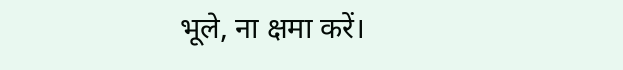भूले, ना क्षमा करें।